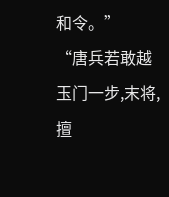和令。”
“唐兵若敢越玉门一步,末将,擅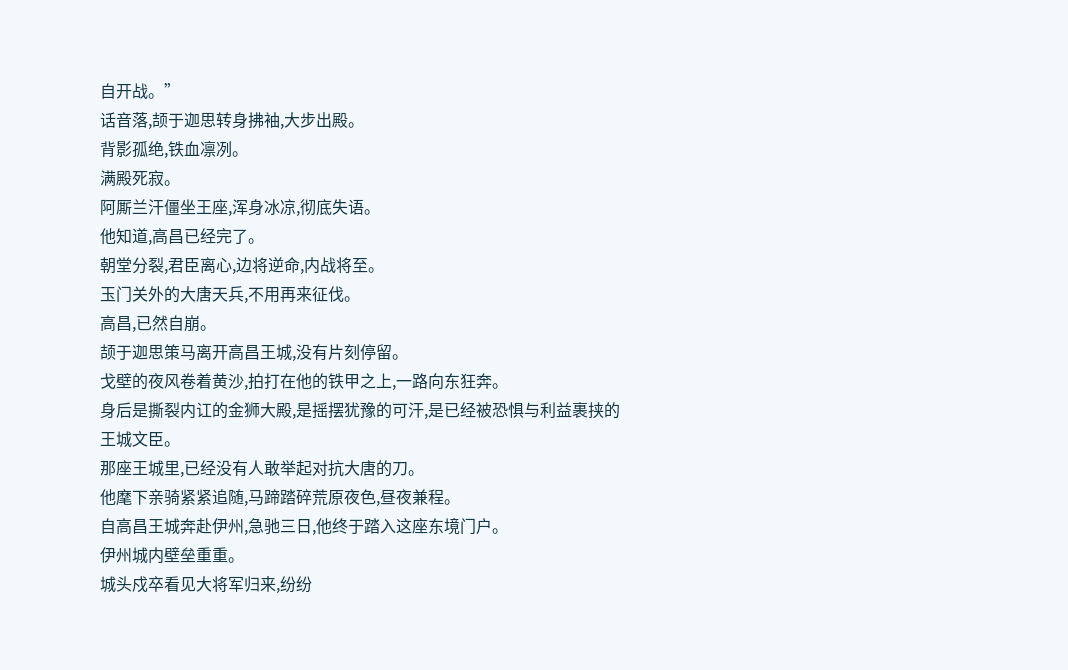自开战。”
话音落,颉于迦思转身拂袖,大步出殿。
背影孤绝,铁血凛冽。
满殿死寂。
阿厮兰汗僵坐王座,浑身冰凉,彻底失语。
他知道,高昌已经完了。
朝堂分裂,君臣离心,边将逆命,内战将至。
玉门关外的大唐天兵,不用再来征伐。
高昌,已然自崩。
颉于迦思策马离开高昌王城,没有片刻停留。
戈壁的夜风卷着黄沙,拍打在他的铁甲之上,一路向东狂奔。
身后是撕裂内讧的金狮大殿,是摇摆犹豫的可汗,是已经被恐惧与利益裹挟的王城文臣。
那座王城里,已经没有人敢举起对抗大唐的刀。
他麾下亲骑紧紧追随,马蹄踏碎荒原夜色,昼夜兼程。
自高昌王城奔赴伊州,急驰三日,他终于踏入这座东境门户。
伊州城内壁垒重重。
城头戍卒看见大将军归来,纷纷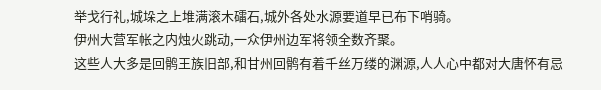举戈行礼,城垛之上堆满滚木礌石,城外各处水源要道早已布下哨骑。
伊州大营军帐之内烛火跳动,一众伊州边军将领全数齐聚。
这些人大多是回鹘王族旧部,和甘州回鹘有着千丝万缕的渊源,人人心中都对大唐怀有忌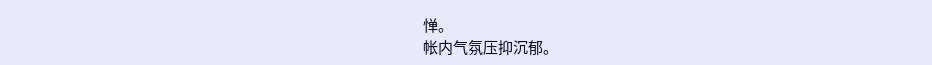惮。
帐内气氛压抑沉郁。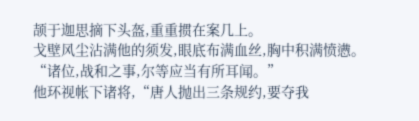颉于迦思摘下头盔,重重掼在案几上。
戈壁风尘沾满他的须发,眼底布满血丝,胸中积满愤懑。
“诸位,战和之事,尔等应当有所耳闻。”
他环视帐下诸将,“唐人抛出三条规约,要夺我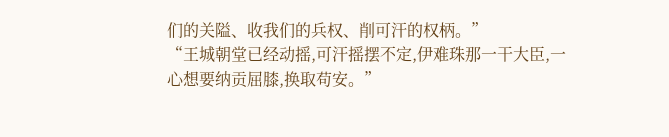们的关隘、收我们的兵权、削可汗的权柄。”
“王城朝堂已经动摇,可汗摇摆不定,伊难珠那一干大臣,一心想要纳贡屈膝,换取苟安。”